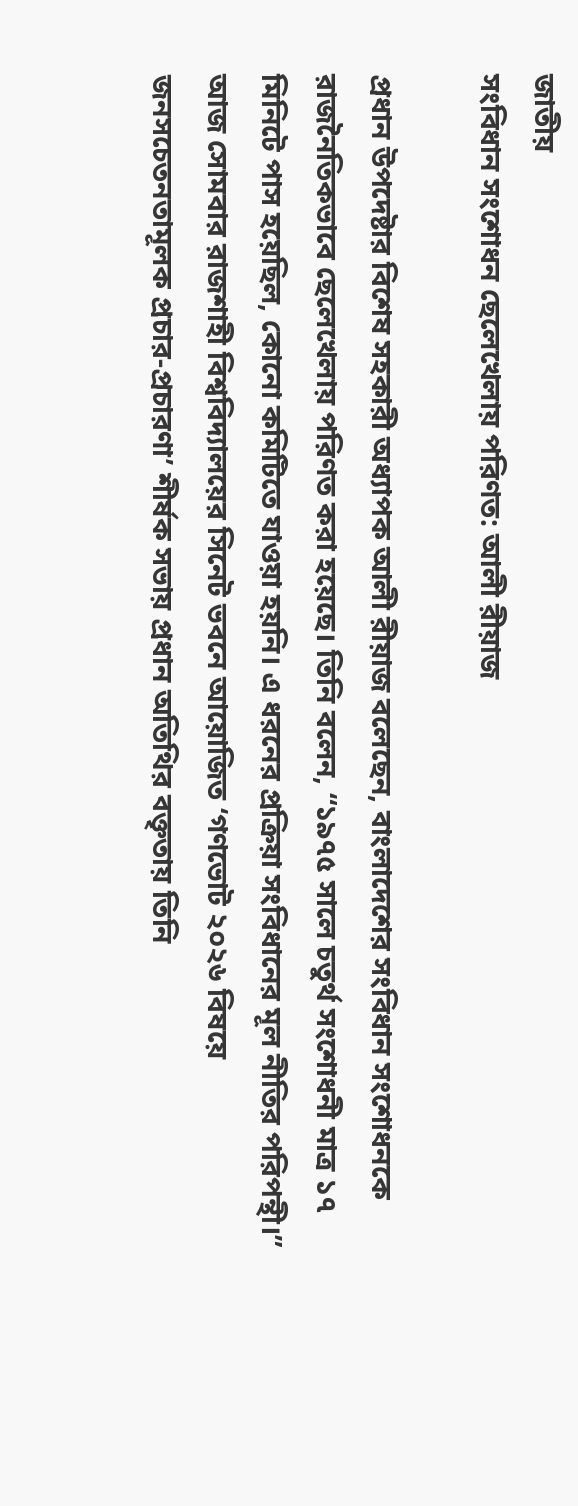জাতীয়
সংবিধান সংশোধন ছেলেখেলায় পরিণত: আলী রীয়াজ

প্রধান উপদেষ্টার বিশেষ সহকারী অধ্যাপক আলী রীয়াজ বলেছেন, বাংলাদেশের সংবিধান সংশোধনকে রাজনৈতিকভাবে ছেলেখেলায় পরিণত করা হয়েছে। তিনি বলেন, “১৯৭৫ সালে চতুর্থ সংশোধনী মাত্র ১৭ মিনিটে পাস হয়েছিল, কোনো কমিটিতে যাওয়া হয়নি। এ ধরনের প্রক্রিয়া সংবিধানের মূল নীতির পরিপন্থী।”
আজ সোমবার রাজশাহী বিশ্ববিদ্যালয়ের সিনেট ভবনে আয়োজিত ‘গণভোট ২০২৬ বিষয়ে জনসচেতনতামূলক প্রচার-প্রচারণা’ শীর্ষক সভায় প্রধান অতিথির বক্তৃতায় তিনি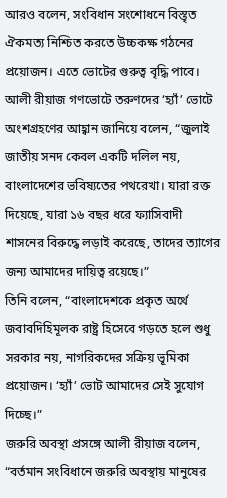আরও বলেন, সংবিধান সংশোধনে বিস্তৃত ঐকমত্য নিশ্চিত করতে উচ্চকক্ষ গঠনের প্রয়োজন। এতে ভোটের গুরুত্ব বৃদ্ধি পাবে।
আলী রীয়াজ গণভোটে তরুণদের ‘হ্যাঁ’ ভোটে অংশগ্রহণের আহ্বান জানিয়ে বলেন, “জুলাই জাতীয় সনদ কেবল একটি দলিল নয়, বাংলাদেশের ভবিষ্যতের পথরেখা। যারা রক্ত দিয়েছে, যারা ১৬ বছর ধরে ফ্যাসিবাদী শাসনের বিরুদ্ধে লড়াই করেছে, তাদের ত্যাগের জন্য আমাদের দায়িত্ব রয়েছে।”
তিনি বলেন, “বাংলাদেশকে প্রকৃত অর্থে জবাবদিহিমূলক রাষ্ট্র হিসেবে গড়তে হলে শুধু সরকার নয়, নাগরিকদের সক্রিয় ভূমিকা প্রয়োজন। ‘হ্যাঁ’ ভোট আমাদের সেই সুযোগ দিচ্ছে।”
জরুরি অবস্থা প্রসঙ্গে আলী রীয়াজ বলেন, “বর্তমান সংবিধানে জরুরি অবস্থায় মানুষের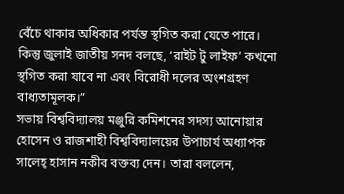বেঁচে থাকার অধিকার পর্যন্ত স্থগিত করা যেতে পারে। কিন্তু জুলাই জাতীয় সনদ বলছে, ‘রাইট টু লাইফ’ কখনো স্থগিত করা যাবে না এবং বিরোধী দলের অংশগ্রহণ বাধ্যতামূলক।”
সভায় বিশ্ববিদ্যালয় মঞ্জুরি কমিশনের সদস্য আনোয়ার হোসেন ও রাজশাহী বিশ্ববিদ্যালয়ের উপাচার্য অধ্যাপক সালেহ্ হাসান নকীব বক্তব্য দেন। তারা বললেন,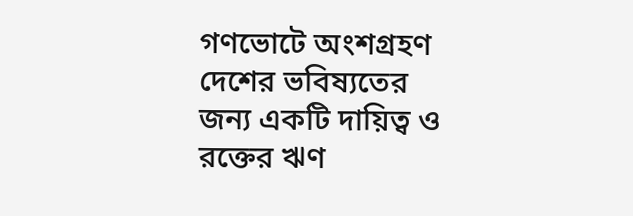গণভোটে অংশগ্রহণ দেশের ভবিষ্যতের জন্য একটি দায়িত্ব ও রক্তের ঋণ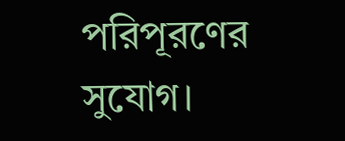পরিপূরণের সুযোগ।